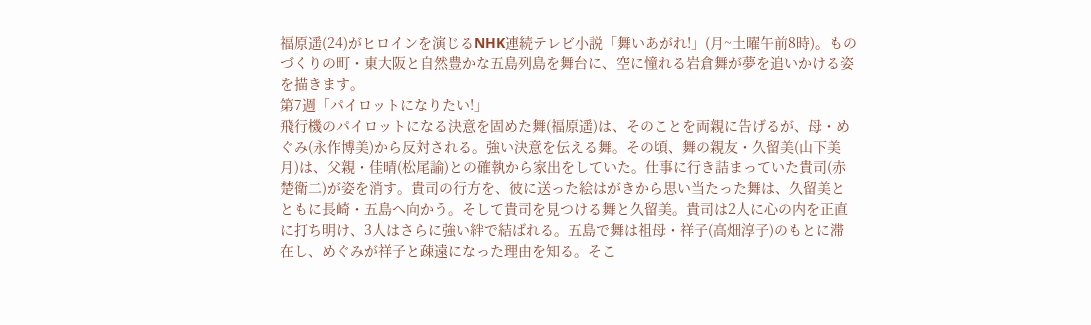福原遥(24)がヒロインを演じるNHK連続テレビ小説「舞いあがれ!」(月~土曜午前8時)。ものづくりの町・東大阪と自然豊かな五島列島を舞台に、空に憧れる岩倉舞が夢を追いかける姿を描きます。
第7週「パイロットになりたい!」
飛行機のパイロットになる決意を固めた舞(福原遥)は、そのことを両親に告げるが、母・めぐみ(永作博美)から反対される。強い決意を伝える舞。その頃、舞の親友・久留美(山下美月)は、父親・佳晴(松尾諭)との確執から家出をしていた。仕事に行き詰まっていた貴司(赤楚衛二)が姿を消す。貴司の行方を、彼に送った絵はがきから思い当たった舞は、久留美とともに長崎・五島へ向かう。そして貴司を見つける舞と久留美。貴司は2人に心の内を正直に打ち明け、3人はさらに強い絆で結ばれる。五島で舞は祖母・祥子(高畑淳子)のもとに滞在し、めぐみが祥子と疎遠になった理由を知る。そこ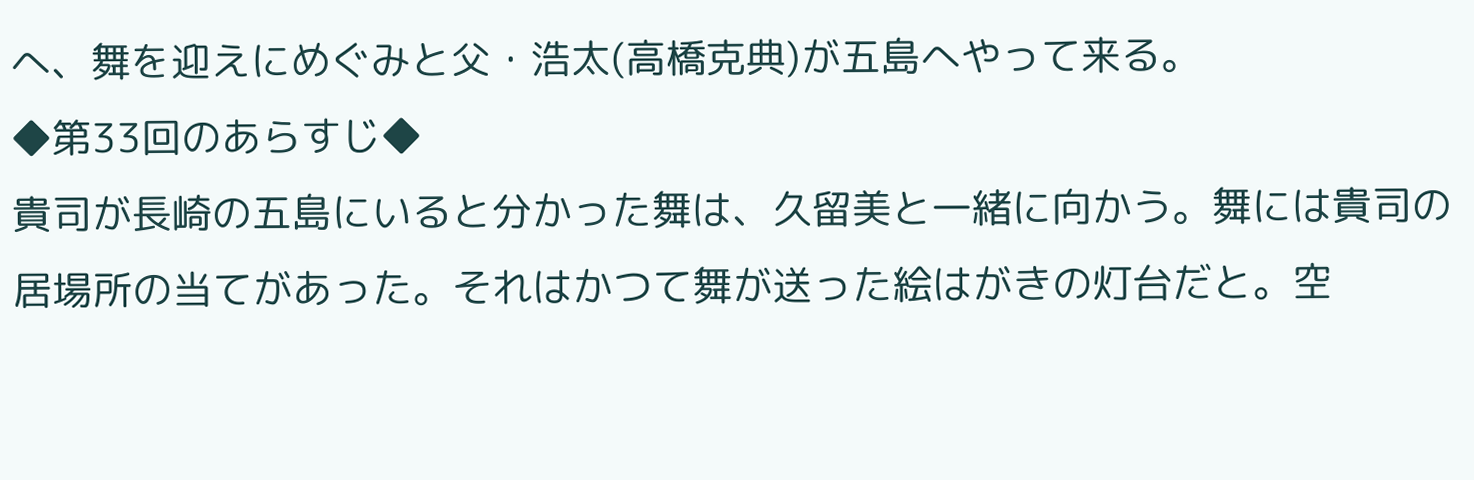へ、舞を迎えにめぐみと父・浩太(高橋克典)が五島へやって来る。
◆第33回のあらすじ◆
貴司が長崎の五島にいると分かった舞は、久留美と一緒に向かう。舞には貴司の居場所の当てがあった。それはかつて舞が送った絵はがきの灯台だと。空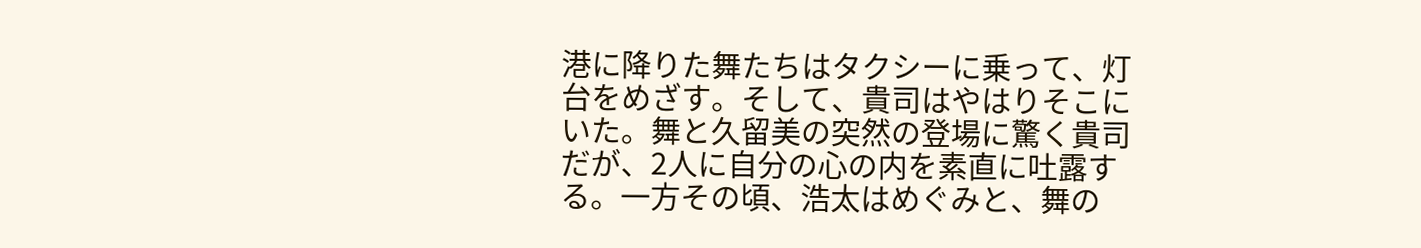港に降りた舞たちはタクシーに乗って、灯台をめざす。そして、貴司はやはりそこにいた。舞と久留美の突然の登場に驚く貴司だが、2人に自分の心の内を素直に吐露する。一方その頃、浩太はめぐみと、舞の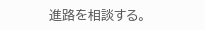進路を相談する。